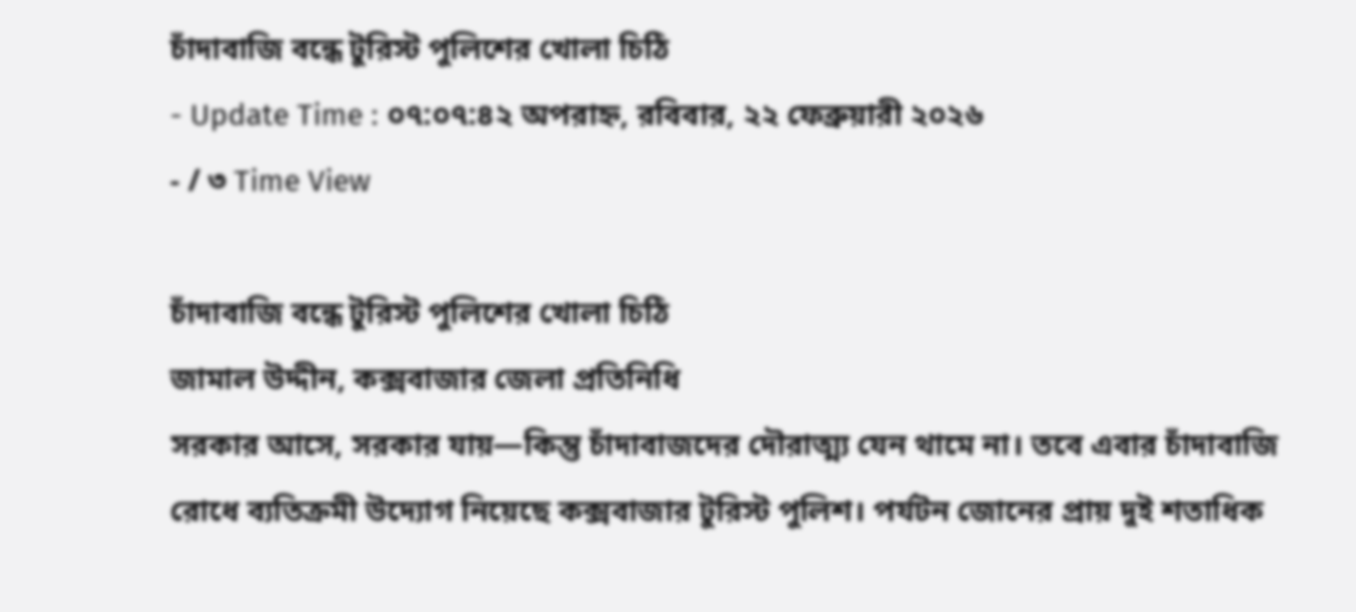চাঁদাবাজি বন্ধে টুরিস্ট পুলিশের খোলা চিঠি
- Update Time : ০৭:০৭:৪২ অপরাহ্ন, রবিবার, ২২ ফেব্রুয়ারী ২০২৬
- / ৩ Time View

চাঁদাবাজি বন্ধে টুরিস্ট পুলিশের খোলা চিঠি
জামাল উদ্দীন, কক্সবাজার জেলা প্রতিনিধি
সরকার আসে, সরকার যায়—কিন্তু চাঁদাবাজদের দৌরাত্ম্য যেন থামে না। তবে এবার চাঁদাবাজি রোধে ব্যতিক্রমী উদ্যোগ নিয়েছে কক্সবাজার টুরিস্ট পুলিশ। পর্যটন জোনের প্রায় দুই শতাধিক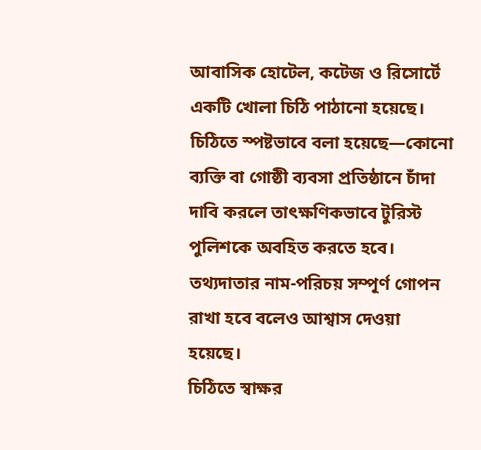আবাসিক হোটেল, কটেজ ও রিসোর্টে একটি খোলা চিঠি পাঠানো হয়েছে।
চিঠিতে স্পষ্টভাবে বলা হয়েছে—কোনো ব্যক্তি বা গোষ্ঠী ব্যবসা প্রতিষ্ঠানে চাঁদা দাবি করলে তাৎক্ষণিকভাবে টুরিস্ট পুলিশকে অবহিত করতে হবে। তথ্যদাতার নাম-পরিচয় সম্পূর্ণ গোপন রাখা হবে বলেও আশ্বাস দেওয়া হয়েছে।
চিঠিতে স্বাক্ষর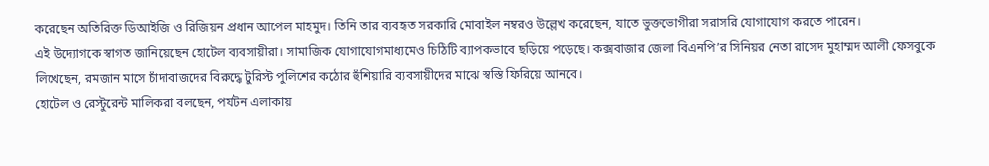করেছেন অতিরিক্ত ডিআইজি ও রিজিয়ন প্রধান আপেল মাহমুদ। তিনি তার ব্যবহৃত সরকারি মোবাইল নম্বরও উল্লেখ করেছেন, যাতে ভুক্তভোগীরা সরাসরি যোগাযোগ করতে পারেন।
এই উদ্যোগকে স্বাগত জানিয়েছেন হোটেল ব্যবসায়ীরা। সামাজিক যোগাযোগমাধ্যমেও চিঠিটি ব্যাপকভাবে ছড়িয়ে পড়েছে। কক্সবাজার জেলা বিএনপি’র সিনিয়র নেতা রাসেদ মুহাম্মদ আলী ফেসবুকে লিখেছেন, রমজান মাসে চাঁদাবাজদের বিরুদ্ধে টুরিস্ট পুলিশের কঠোর হুঁশিয়ারি ব্যবসায়ীদের মাঝে স্বস্তি ফিরিয়ে আনবে।
হোটেল ও রেস্টুরেন্ট মালিকরা বলছেন, পর্যটন এলাকায়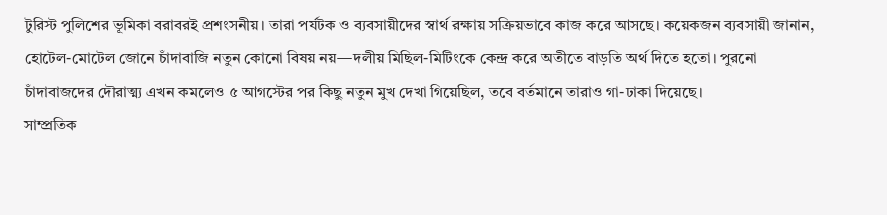টুরিস্ট পুলিশের ভূমিকা বরাবরই প্রশংসনীয়। তারা পর্যটক ও ব্যবসায়ীদের স্বার্থ রক্ষায় সক্রিয়ভাবে কাজ করে আসছে। কয়েকজন ব্যবসায়ী জানান, হোটেল-মোটেল জোনে চাঁদাবাজি নতুন কোনো বিষয় নয়—দলীয় মিছিল-মিটিংকে কেন্দ্র করে অতীতে বাড়তি অর্থ দিতে হতো। পুরনো চাঁদাবাজদের দৌরাত্ম্য এখন কমলেও ৫ আগস্টের পর কিছু নতুন মুখ দেখা গিয়েছিল, তবে বর্তমানে তারাও গা-ঢাকা দিয়েছে।
সাম্প্রতিক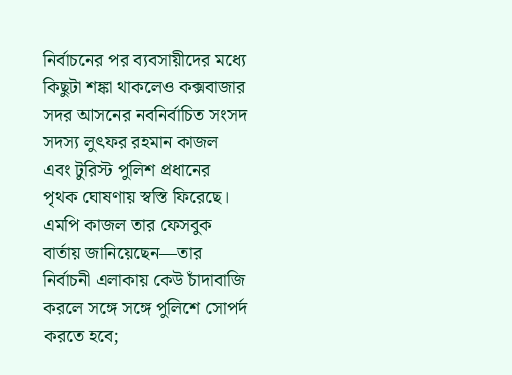নির্বাচনের পর ব্যবসায়ীদের মধ্যে কিছুটা শঙ্কা থাকলেও কক্সবাজার সদর আসনের নবনির্বাচিত সংসদ সদস্য লুৎফর রহমান কাজল এবং টুরিস্ট পুলিশ প্রধানের পৃথক ঘোষণায় স্বস্তি ফিরেছে। এমপি কাজল তার ফেসবুক বার্তায় জানিয়েছেন—তার নির্বাচনী এলাকায় কেউ চাঁদাবাজি করলে সঙ্গে সঙ্গে পুলিশে সোপর্দ করতে হবে;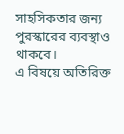সাহসিকতার জন্য পুরস্কারের ব্যবস্থাও থাকবে।
এ বিষয়ে অতিরিক্ত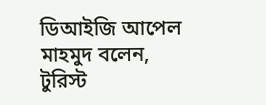ডিআইজি আপেল মাহমুদ বলেন, টুরিস্ট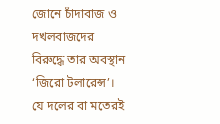জোনে চাঁদাবাজ ও দখলবাজদের বিরুদ্ধে তার অবস্থান ‘জিরো টলারেন্স’। যে দলের বা মতেরই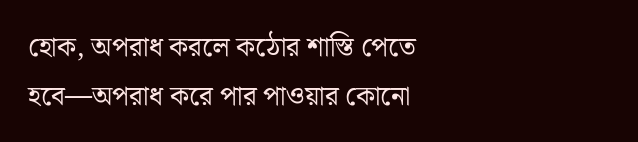হোক, অপরাধ করলে কঠোর শাস্তি পেতে হবে—অপরাধ করে পার পাওয়ার কোনো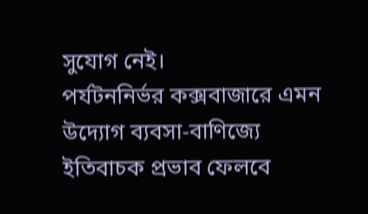সুযোগ নেই।
পর্যটননির্ভর কক্সবাজারে এমন উদ্যোগ ব্যবসা-বাণিজ্যে ইতিবাচক প্রভাব ফেলবে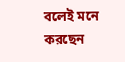বলেই মনে করছেন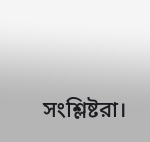সংশ্লিষ্টরা।